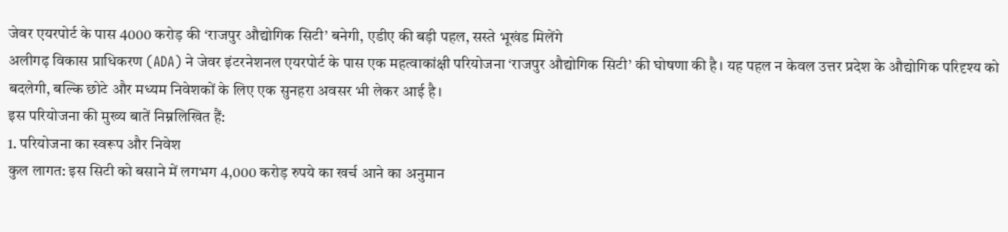जेवर एयरपोर्ट के पास 4000 करोड़ की ‘राजपुर औद्योगिक सिटी’ बनेगी, एडीए की बड़ी पहल, सस्ते भूखंड मिलेंगे
अलीगढ़ विकास प्राधिकरण (ADA) ने जेवर इंटरनेशनल एयरपोर्ट के पास एक महत्वाकांक्षी परियोजना ‘राजपुर औद्योगिक सिटी’ की घोषणा की है। यह पहल न केवल उत्तर प्रदेश के औद्योगिक परिदृश्य को बदलेगी, बल्कि छोटे और मध्यम निवेशकों के लिए एक सुनहरा अवसर भी लेकर आई है।
इस परियोजना की मुख्य बातें निम्नलिखित हैं:
1. परियोजना का स्वरूप और निवेश
कुल लागत: इस सिटी को बसाने में लगभग 4,000 करोड़ रुपये का खर्च आने का अनुमान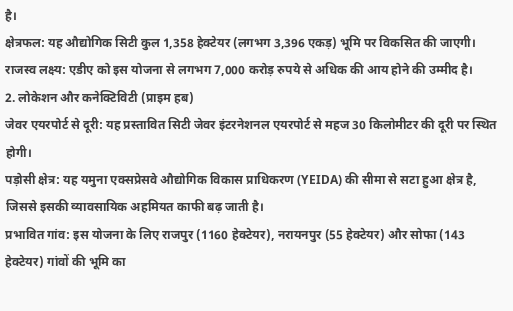है।
क्षेत्रफल: यह औद्योगिक सिटी कुल 1,358 हेक्टेयर (लगभग 3,396 एकड़) भूमि पर विकसित की जाएगी।
राजस्व लक्ष्य: एडीए को इस योजना से लगभग 7,000 करोड़ रुपये से अधिक की आय होने की उम्मीद है।
2. लोकेशन और कनेक्टिविटी (प्राइम हब)
जेवर एयरपोर्ट से दूरी: यह प्रस्तावित सिटी जेवर इंटरनेशनल एयरपोर्ट से महज 30 किलोमीटर की दूरी पर स्थित होगी।
पड़ोसी क्षेत्र: यह यमुना एक्सप्रेसवे औद्योगिक विकास प्राधिकरण (YEIDA) की सीमा से सटा हुआ क्षेत्र है, जिससे इसकी व्यावसायिक अहमियत काफी बढ़ जाती है।
प्रभावित गांव: इस योजना के लिए राजपुर (1160 हेक्टेयर), नरायनपुर (55 हेक्टेयर) और सोफा (143 हेक्टेयर) गांवों की भूमि का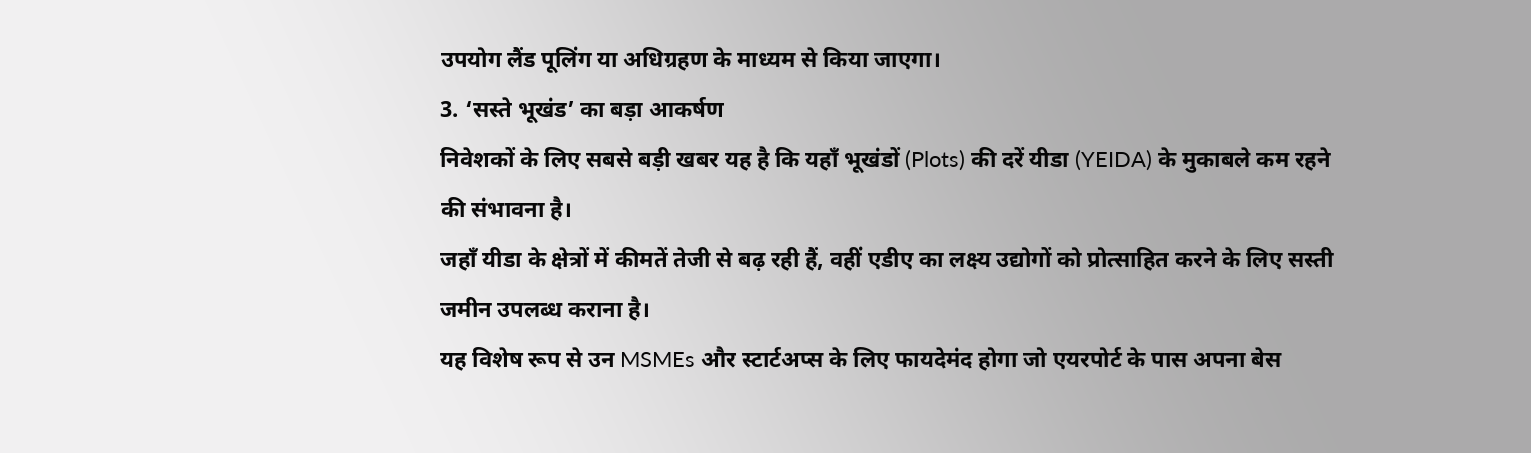उपयोग लैंड पूलिंग या अधिग्रहण के माध्यम से किया जाएगा।
3. ‘सस्ते भूखंड’ का बड़ा आकर्षण
निवेशकों के लिए सबसे बड़ी खबर यह है कि यहाँ भूखंडों (Plots) की दरें यीडा (YEIDA) के मुकाबले कम रहने की संभावना है।
जहाँ यीडा के क्षेत्रों में कीमतें तेजी से बढ़ रही हैं, वहीं एडीए का लक्ष्य उद्योगों को प्रोत्साहित करने के लिए सस्ती जमीन उपलब्ध कराना है।
यह विशेष रूप से उन MSMEs और स्टार्टअप्स के लिए फायदेमंद होगा जो एयरपोर्ट के पास अपना बेस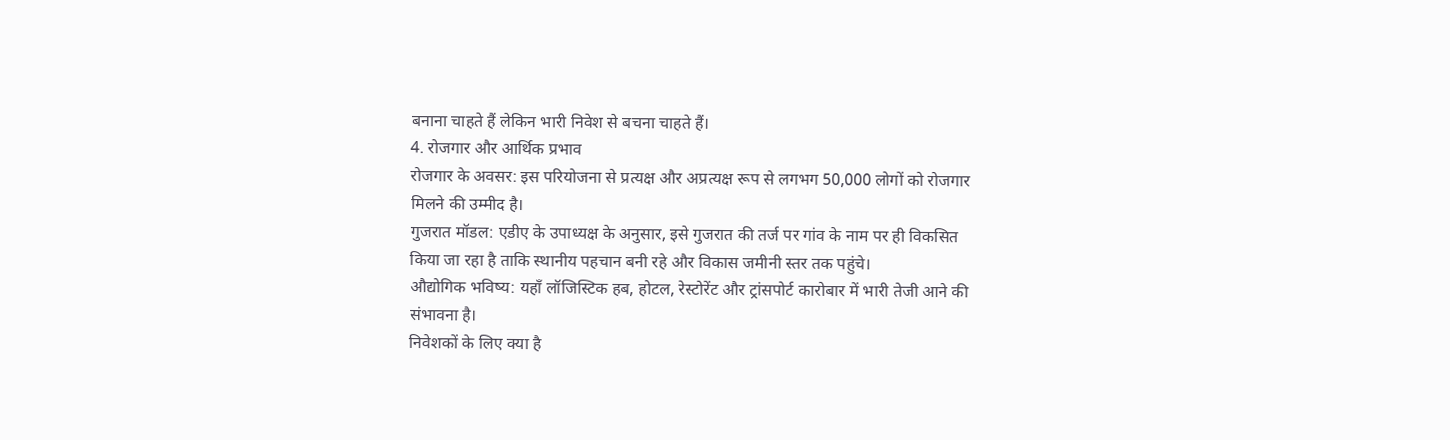बनाना चाहते हैं लेकिन भारी निवेश से बचना चाहते हैं।
4. रोजगार और आर्थिक प्रभाव
रोजगार के अवसर: इस परियोजना से प्रत्यक्ष और अप्रत्यक्ष रूप से लगभग 50,000 लोगों को रोजगार मिलने की उम्मीद है।
गुजरात मॉडल: एडीए के उपाध्यक्ष के अनुसार, इसे गुजरात की तर्ज पर गांव के नाम पर ही विकसित किया जा रहा है ताकि स्थानीय पहचान बनी रहे और विकास जमीनी स्तर तक पहुंचे।
औद्योगिक भविष्य: यहाँ लॉजिस्टिक हब, होटल, रेस्टोरेंट और ट्रांसपोर्ट कारोबार में भारी तेजी आने की संभावना है।
निवेशकों के लिए क्या है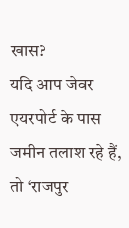खास?
यदि आप जेवर एयरपोर्ट के पास जमीन तलाश रहे हैं, तो ‘राजपुर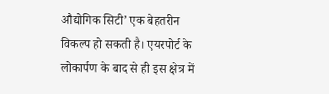औद्योगिक सिटी’ एक बेहतरीन विकल्प हो सकती है। एयरपोर्ट के लोकार्पण के बाद से ही इस क्षेत्र में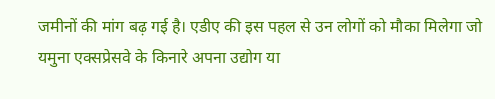जमीनों की मांग बढ़ गई है। एडीए की इस पहल से उन लोगों को मौका मिलेगा जो यमुना एक्सप्रेसवे के किनारे अपना उद्योग या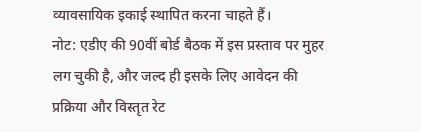व्यावसायिक इकाई स्थापित करना चाहते हैं।
नोट: एडीए की 90वीं बोर्ड बैठक में इस प्रस्ताव पर मुहर लग चुकी है, और जल्द ही इसके लिए आवेदन की प्रक्रिया और विस्तृत रेट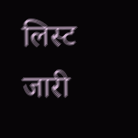लिस्ट जारी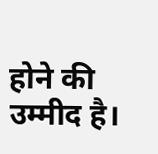होने की उम्मीद है।